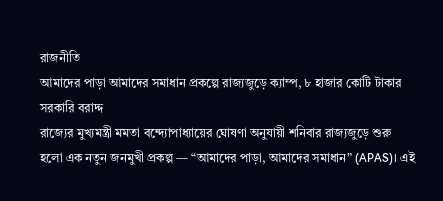রাজনীতি
আমাদের পাড়া আমাদের সমাধান প্রকল্পে রাজ্যজুড়ে ক্যাম্প, ৮ হাজার কোটি টাকার সরকারি বরাদ্দ
রাজ্যের মুখ্যমন্ত্রী মমতা বন্দ্যোপাধ্যায়ের ঘোষণা অনুযায়ী শনিবার রাজ্যজুড়ে শুরু হলো এক নতুন জনমুখী প্রকল্প — “আমাদের পাড়া, আমাদের সমাধান” (APAS)। এই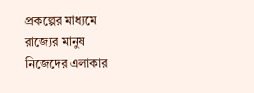প্রকল্পের মাধ্যমে রাজ্যের মানুষ নিজেদের এলাকার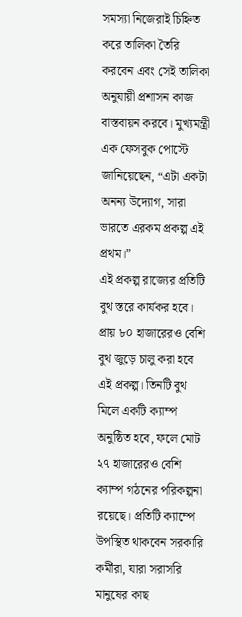সমস্যা নিজেরাই চিহ্নিত করে তালিকা তৈরি করবেন এবং সেই তালিকা অনুযায়ী প্রশাসন কাজ বাস্তবায়ন করবে। মুখ্যমন্ত্রী এক ফেসবুক পোস্টে জানিয়েছেন, “এটা একটা অনন্য উদ্যোগ, সারা ভারতে এরকম প্রকল্প এই প্রথম।”
এই প্রকল্প রাজ্যের প্রতিটি বুথ স্তরে কার্যকর হবে। প্রায় ৮০ হাজারেরও বেশি বুথ জুড়ে চালু করা হবে এই প্রকল্প। তিনটি বুথ মিলে একটি ক্যাম্প অনুষ্ঠিত হবে, ফলে মোট ২৭ হাজারেরও বেশি ক্যাম্প গঠনের পরিকল্পনা রয়েছে। প্রতিটি ক্যাম্পে উপস্থিত থাকবেন সরকারি কর্মীরা, যারা সরাসরি মানুষের কাছ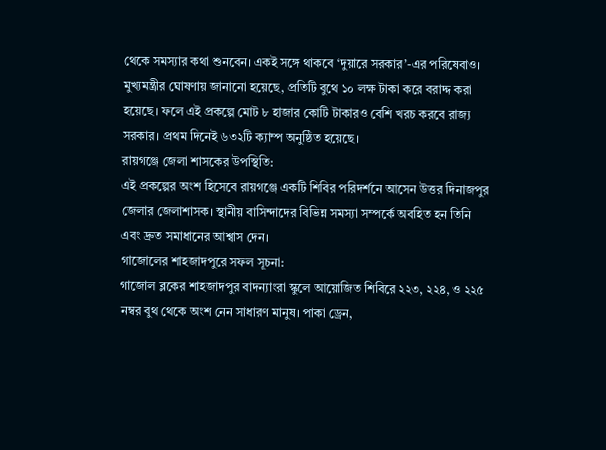থেকে সমস্যার কথা শুনবেন। একই সঙ্গে থাকবে ‘দুয়ারে সরকার’-এর পরিষেবাও।
মুখ্যমন্ত্রীর ঘোষণায় জানানো হয়েছে, প্রতিটি বুথে ১০ লক্ষ টাকা করে বরাদ্দ করা হয়েছে। ফলে এই প্রকল্পে মোট ৮ হাজার কোটি টাকারও বেশি খরচ করবে রাজ্য সরকার। প্রথম দিনেই ৬৩২টি ক্যাম্প অনুষ্ঠিত হয়েছে।
রায়গঞ্জে জেলা শাসকের উপস্থিতি:
এই প্রকল্পের অংশ হিসেবে রায়গঞ্জে একটি শিবির পরিদর্শনে আসেন উত্তর দিনাজপুর জেলার জেলাশাসক। স্থানীয় বাসিন্দাদের বিভিন্ন সমস্যা সম্পর্কে অবহিত হন তিনি এবং দ্রুত সমাধানের আশ্বাস দেন।
গাজোলের শাহজাদপুরে সফল সূচনা:
গাজোল ব্লকের শাহজাদপুর বাদন্যাংরা স্কুলে আয়োজিত শিবিরে ২২৩, ২২৪, ও ২২৫ নম্বর বুথ থেকে অংশ নেন সাধারণ মানুষ। পাকা ড্রেন,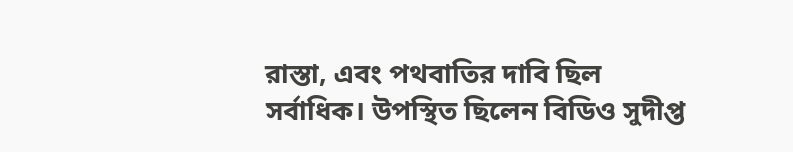রাস্তা, এবং পথবাতির দাবি ছিল সর্বাধিক। উপস্থিত ছিলেন বিডিও সুদীপ্ত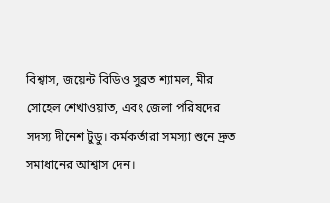বিশ্বাস, জয়েন্ট বিডিও সুব্রত শ্যামল, মীর সোহেল শেখাওয়াত, এবং জেলা পরিষদের সদস্য দীনেশ টুডু। কর্মকর্তারা সমস্যা শুনে দ্রুত সমাধানের আশ্বাস দেন।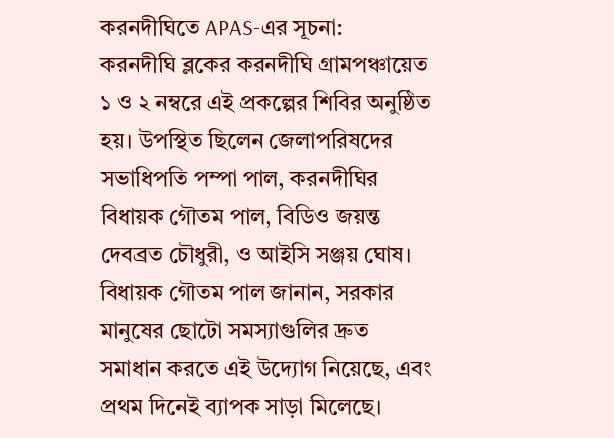করনদীঘিতে APAS-এর সূচনা:
করনদীঘি ব্লকের করনদীঘি গ্রামপঞ্চায়েত ১ ও ২ নম্বরে এই প্রকল্পের শিবির অনুষ্ঠিত হয়। উপস্থিত ছিলেন জেলাপরিষদের সভাধিপতি পম্পা পাল, করনদীঘির বিধায়ক গৌতম পাল, বিডিও জয়ন্ত দেবব্রত চৌধুরী, ও আইসি সঞ্জয় ঘোষ। বিধায়ক গৌতম পাল জানান, সরকার মানুষের ছোটো সমস্যাগুলির দ্রুত সমাধান করতে এই উদ্যোগ নিয়েছে, এবং প্রথম দিনেই ব্যাপক সাড়া মিলেছে।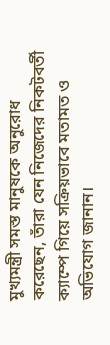মুখ্যমন্ত্রী সমস্ত মানুষকে অনুরোধ করেছেন, তাঁরা যেন নিজেদের নিকটবর্তী ক্যাম্পে গিয়ে সক্রিয়ভাবে মতামত ও অভিযোগ জানান।